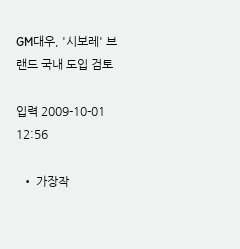GM대우, '시보레' 브랜드 국내 도입 검토

입력 2009-10-01 12:56

  • 가장작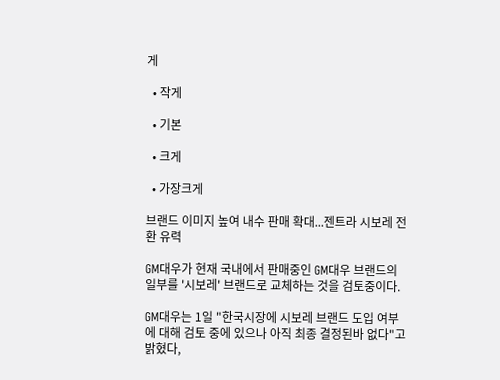게

  • 작게

  • 기본

  • 크게

  • 가장크게

브랜드 이미지 높여 내수 판매 확대...젠트라 시보레 전환 유력

GM대우가 현재 국내에서 판매중인 GM대우 브랜드의 일부를 '시보레' 브랜드로 교체하는 것을 검토중이다.

GM대우는 1일 "한국시장에 시보레 브랜드 도입 여부에 대해 검토 중에 있으나 아직 최종 결정된바 없다"고 밝혔다,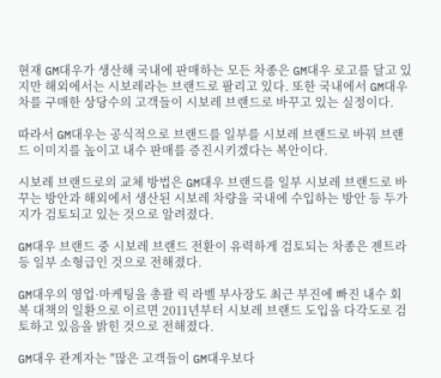현재 GM대우가 생산해 국내에 판매하는 모든 차종은 GM대우 로고를 달고 있지만 해외에서는 시보레라는 브랜드로 팔리고 있다. 또한 국내에서 GM대우 차를 구매한 상당수의 고객들이 시보레 브랜드로 바꾸고 있는 실정이다.

따라서 GM대우는 공식적으로 브랜드를 일부를 시보레 브랜드로 바꿔 브랜드 이미지를 높이고 내수 판매를 증진시키겠다는 복안이다.

시보레 브랜드로의 교체 방법은 GM대우 브랜드를 일부 시보레 브랜드로 바꾸는 방안과 해외에서 생산된 시보레 차량을 국내에 수입하는 방안 등 두가지가 검토되고 있는 것으로 알려졌다.

GM대우 브랜드 중 시보레 브랜드 전환이 유력하게 검토되는 차종은 젠트라 등 일부 소형급인 것으로 전해졌다.

GM대우의 영업·마케팅을 총괄 릭 라벨 부사장도 최근 부진에 빠진 내수 회복 대책의 일환으로 이르면 2011년부터 시보레 브랜드 도입을 다각도로 검토하고 있음을 밝힌 것으로 전해졌다.

GM대우 관계자는 "많은 고객들이 GM대우보다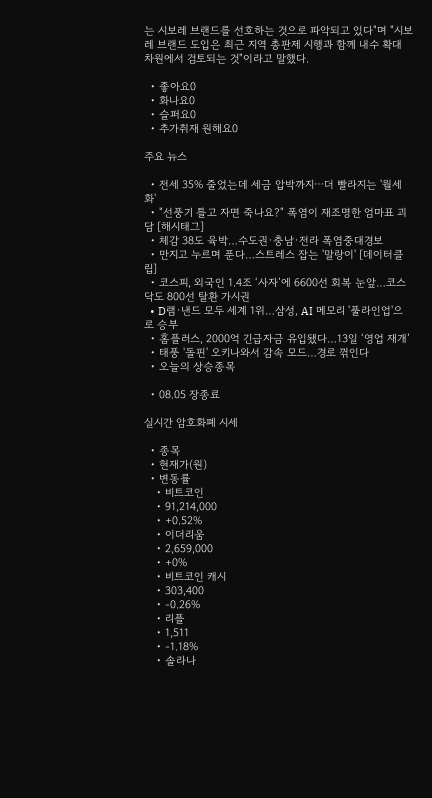는 시보레 브랜드를 선호하는 것으로 파악되고 있다"며 "시보레 브랜드 도입은 최근 지역 총판제 시행과 함께 내수 확대 차원에서 검토되는 것"이라고 말했다.

  • 좋아요0
  • 화나요0
  • 슬퍼요0
  • 추가취재 원해요0

주요 뉴스

  • 전세 35% 줄었는데 세금 압박까지⋯더 빨라지는 '월세화'
  • "선풍기 틀고 자면 죽나요?" 폭염이 재조명한 엄마표 괴담 [해시태그]
  • 체감 38도 육박…수도권·충남·전라 폭염중대경보
  • 만지고 누르며 푼다…스트레스 잡는 '말랑이' [데이터클립]
  • 코스피, 외국인 1.4조 ‘사자’에 6600선 회복 눈앞…코스닥도 800선 탈환 가시권
  • D램·낸드 모두 세계 1위…삼성, AI 메모리 '풀라인업'으로 승부
  • 홈플러스, 2000억 긴급자금 유입됐다…13일 ‘영업 재개’
  • 태풍 '돌핀' 오키나와서 감속 모드…경로 꺾인다
  • 오늘의 상승종목

  • 08.05 장종료

실시간 암호화폐 시세

  • 종목
  • 현재가(원)
  • 변동률
    • 비트코인
    • 91,214,000
    • +0.52%
    • 이더리움
    • 2,659,000
    • +0%
    • 비트코인 캐시
    • 303,400
    • -0.26%
    • 리플
    • 1,511
    • -1.18%
    • 솔라나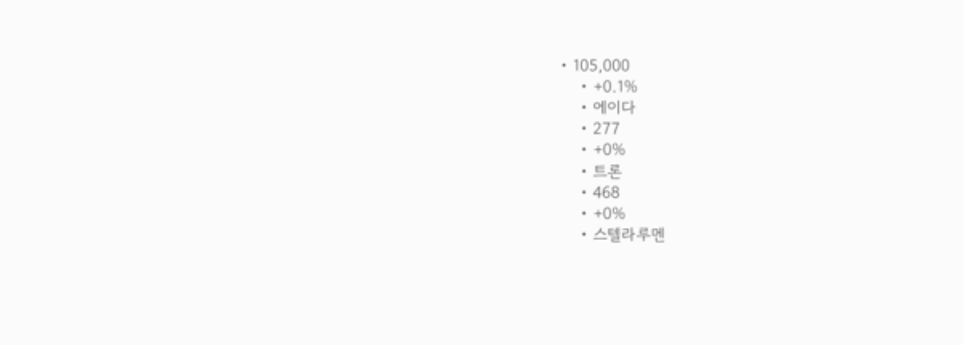• 105,000
    • +0.1%
    • 에이다
    • 277
    • +0%
    • 트론
    • 468
    • +0%
    • 스텔라루멘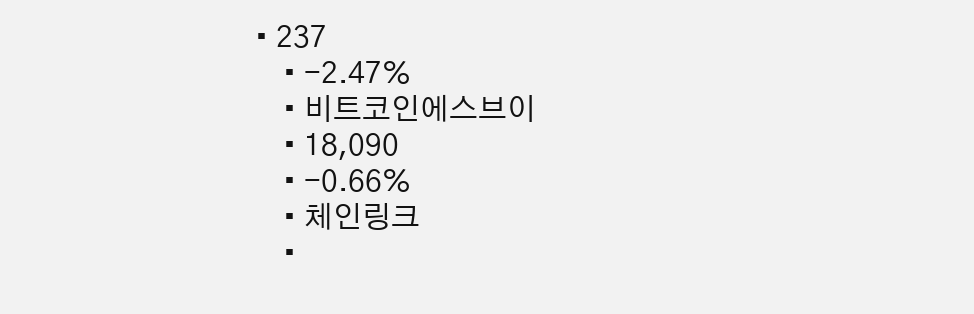• 237
    • -2.47%
    • 비트코인에스브이
    • 18,090
    • -0.66%
    • 체인링크
    •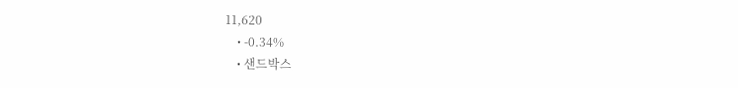11,620
    • -0.34%
    • 샌드박스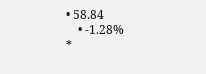• 58.84
    • -1.28%
*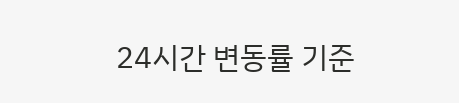24시간 변동률 기준